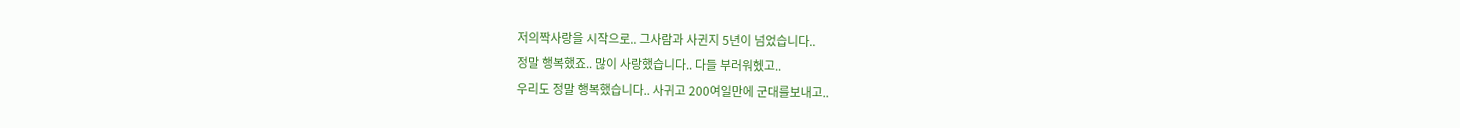저의짝사랑을 시작으로.. 그사람과 사귄지 5년이 넘었습니다..
정말 행복했죠.. 많이 사랑했습니다.. 다들 부러워헸고..
우리도 정말 행복했습니다.. 사귀고 200여일만에 군대를보내고..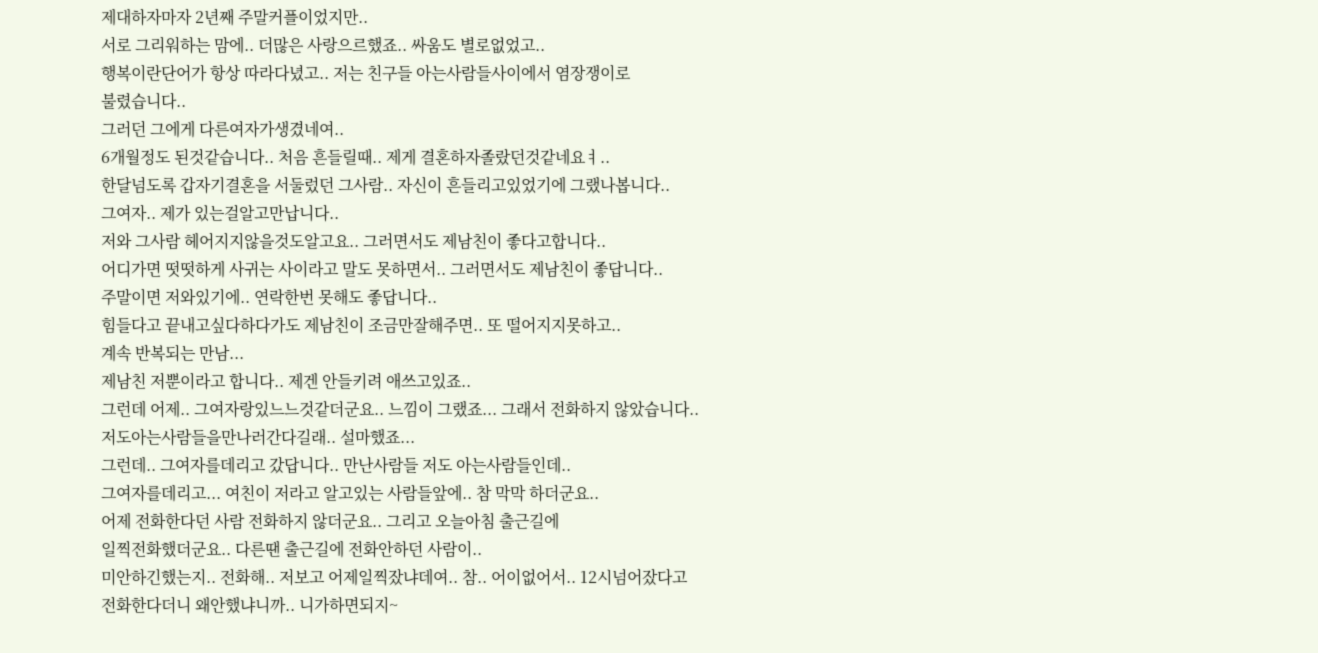제대하자마자 2년째 주말커플이었지만..
서로 그리워하는 맘에.. 더많은 사랑으르했죠.. 싸움도 별로없었고..
행복이란단어가 항상 따라다녔고.. 저는 친구들 아는사람들사이에서 염장쟁이로
불렸습니다..
그러던 그에게 다른여자가생겼네여..
6개월정도 된것같습니다.. 처음 흔들릴때.. 제게 결혼하자졸랐던것같네요ㅕ..
한달넘도록 갑자기결혼을 서둘렀던 그사람.. 자신이 흔들리고있었기에 그랬나봅니다..
그여자.. 제가 있는걸알고만납니다..
저와 그사람 헤어지지않을것도알고요.. 그러면서도 제남친이 좋다고합니다..
어디가면 떳떳하게 사귀는 사이라고 말도 못하면서.. 그러면서도 제남친이 좋답니다..
주말이면 저와있기에.. 연락한번 못해도 좋답니다..
힘들다고 끝내고싶다하다가도 제남친이 조금만잘해주면.. 또 떨어지지못하고..
계속 반복되는 만남...
제남친 저뿐이라고 합니다.. 제겐 안들키려 애쓰고있죠..
그런데 어제.. 그여자랑있느느것같더군요.. 느낌이 그랬죠... 그래서 전화하지 않았습니다..
저도아는사람들을만나러간다길래.. 설마했죠...
그런데.. 그여자를데리고 갔답니다.. 만난사람들 저도 아는사람들인데..
그여자를데리고... 여친이 저라고 알고있는 사람들앞에.. 참 막막 하더군요..
어제 전화한다던 사람 전화하지 않더군요.. 그리고 오늘아침 출근길에
일찍전화했더군요.. 다른땐 출근길에 전화안하던 사람이..
미안하긴했는지.. 전화해.. 저보고 어제일찍잤냐데여.. 참.. 어이없어서.. 12시넘어잤다고
전화한다더니 왜안했냐니까.. 니가하면되지~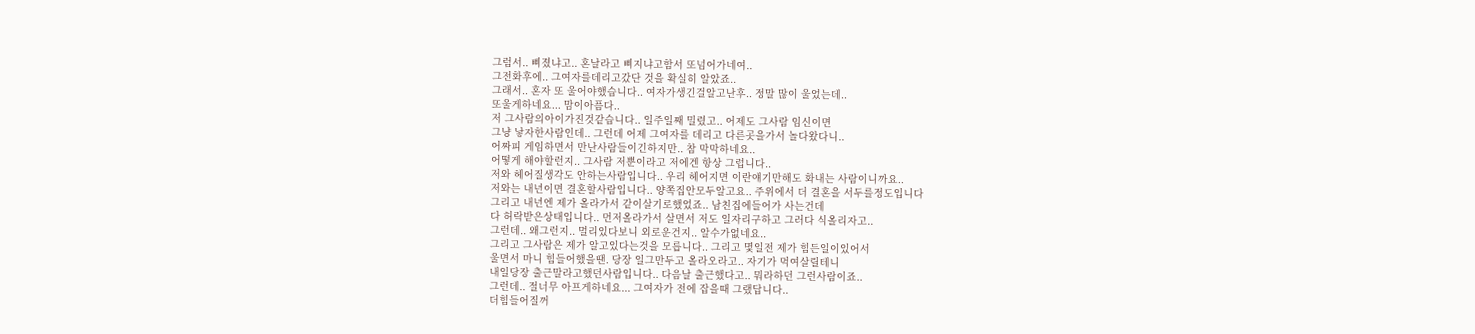그럼서.. 삐졌냐고.. 혼날라고 삐지냐고함서 또넘어가네여..
그전화후에.. 그여자를데리고갔단 것을 확실히 알았죠..
그래서.. 혼자 또 울어야했습니다.. 여자가생긴걸알고난후.. 정말 많이 울었는데..
또울게하네요... 맘이아픔다..
저 그사람의아이가진것같습니다.. 일주일째 밀렸고.. 어제도 그사람 임신이면
그냥 낳자한사람인데.. 그런데 어제 그여자를 데리고 다른곳을가서 놀다왔다니..
어짜피 게임하면서 만난사람들이긴하지만.. 참 막막하네요..
어떻게 해야할런지.. 그사람 저뿐이라고 저에겐 항상 그럽니다..
저와 헤어질생각도 안하는사람입니다.. 우리 헤어지면 이란얘기만해도 화내는 사람이니까요..
저와는 내년이면 결혼할사람입니다.. 양쪽집안모두알고요.. 주위에서 더 결혼을 서두를정도입니다
그리고 내년엔 제가 올라가서 같이살기로했었죠.. 남친집에들어가 사는건데
다 허락받은상태입니다.. 먼저올라가서 살면서 저도 일자리구하고 그러다 식올리자고..
그런데.. 왜그런지.. 멀리있다보니 외로운건지.. 알수가없네요..
그리고 그사람은 제가 알고있다는것을 모릅니다.. 그리고 몇일전 제가 힘든일이있어서
울면서 마니 힘들어했을땐. 당장 일그만두고 올라오라고.. 자기가 먹여살릴테니
내일당장 출근말라고했던사람입니다.. 다음날 출근했다고.. 뭐라하던 그런사람이죠..
그런데.. 절너무 아프게하네요... 그여자가 전에 잡을때 그랬답니다..
더힘들어질꺼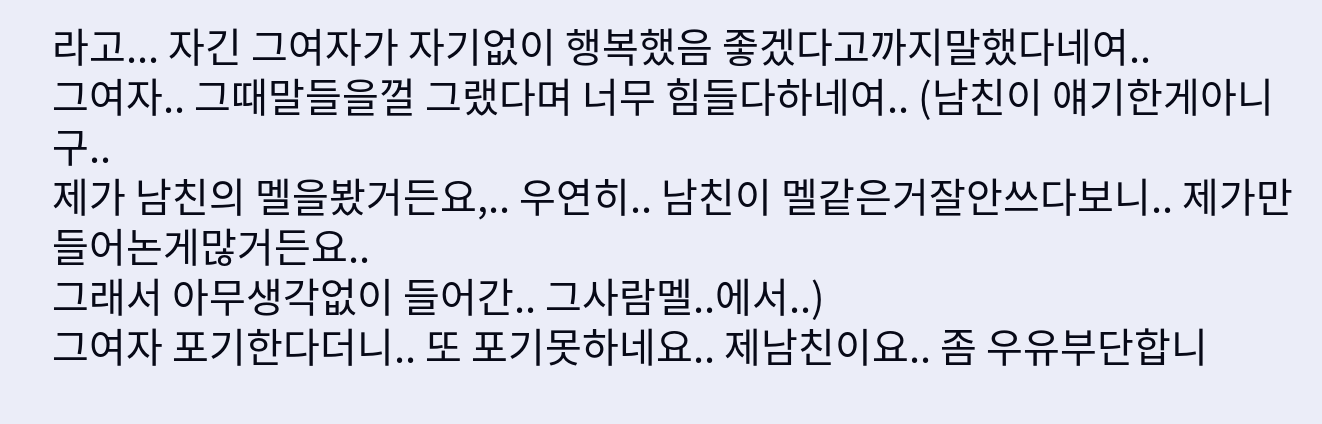라고... 자긴 그여자가 자기없이 행복했음 좋겠다고까지말했다네여..
그여자.. 그때말들을껄 그랬다며 너무 힘들다하네여.. (남친이 얘기한게아니구..
제가 남친의 멜을봤거든요,.. 우연히.. 남친이 멜같은거잘안쓰다보니.. 제가만들어논게많거든요..
그래서 아무생각없이 들어간.. 그사람멜..에서..)
그여자 포기한다더니.. 또 포기못하네요.. 제남친이요.. 좀 우유부단합니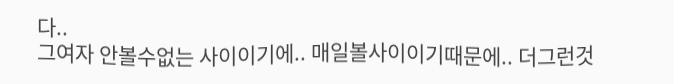다..
그여자 안볼수없는 사이이기에.. 매일볼사이이기때문에.. 더그런것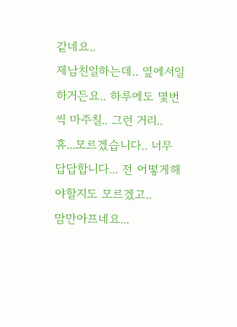같네요..
제남친일하는데.. 옆에서일하거든요.. 하루에도 몇번씩 마주칠.. 그런 거리..
휴...모르겠습니다.. 너무 답답합니다... 전 어떻게해야할지도 모르겠고..
맘만아프네요...